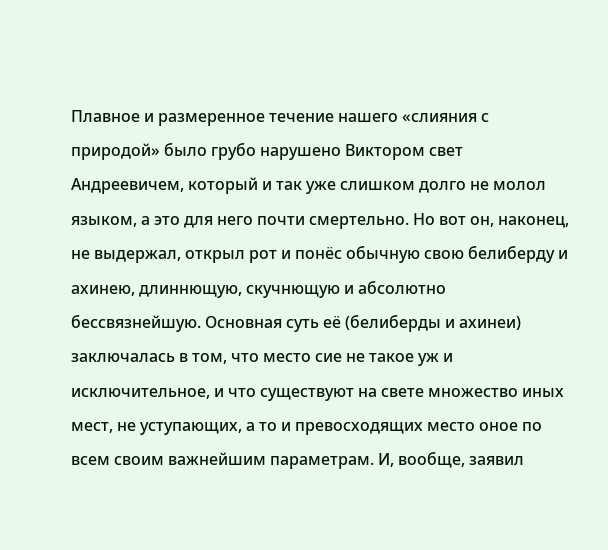Плавное и размеренное течение нашего «слияния с природой» было грубо нарушено Виктором свет Андреевичем, который и так уже слишком долго не молол языком, а это для него почти смертельно. Но вот он, наконец, не выдержал, открыл рот и понёс обычную свою белиберду и ахинею, длиннющую, скучнющую и абсолютно бессвязнейшую. Основная суть её (белиберды и ахинеи) заключалась в том, что место сие не такое уж и исключительное, и что существуют на свете множество иных мест, не уступающих, а то и превосходящих место оное по всем своим важнейшим параметрам. И, вообще, заявил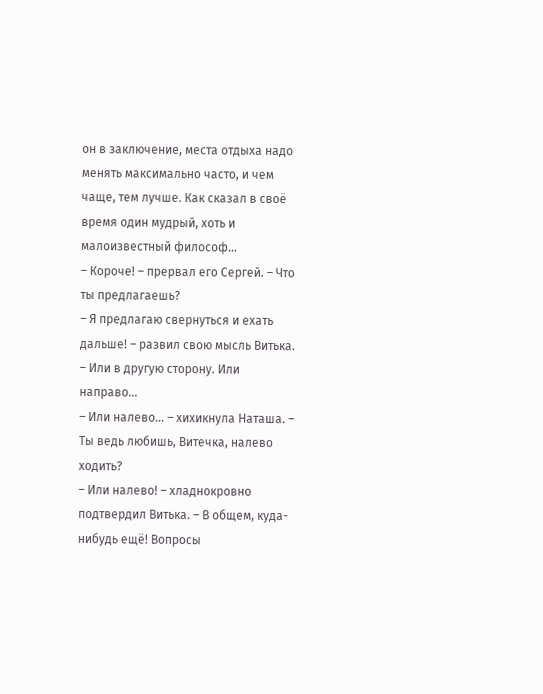он в заключение, места отдыха надо менять максимально часто, и чем чаще, тем лучше. Как сказал в своё время один мудрый, хоть и малоизвестный философ…
– Короче! – прервал его Сергей. – Что ты предлагаешь?
– Я предлагаю свернуться и ехать дальше! – развил свою мысль Витька. – Или в другую сторону. Или направо…
– Или налево… – хихикнула Наташа. – Ты ведь любишь, Витечка, налево ходить?
– Или налево! – хладнокровно подтвердил Витька. – В общем, куда-нибудь ещё! Вопросы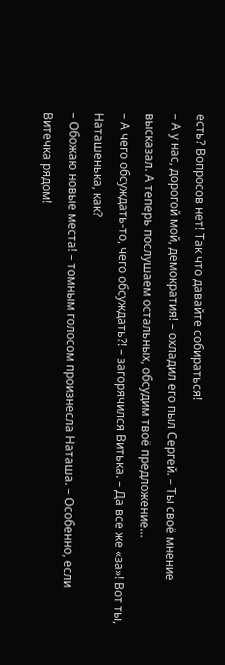есть? Вопросов нет! Так что давайте собираться!
– А у нас, дорогой мой, демократия! – охладил его пыл Сергей. – Ты своё мнение высказал. А теперь послушаем остальных, обсудим твоё предложение…
– А чего обсуждать-то, чего обсуждать?! – загорячился Витька. – Да все же «за»! Вот ты, Наташенька, как?
– Обожаю новые места! – томным голосом произнесла Наташа. – Особенно, если Витечка рядом!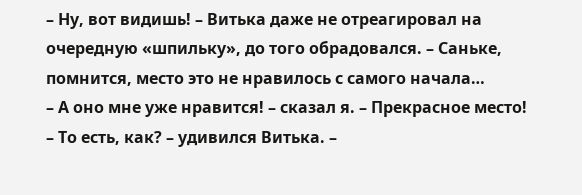– Ну, вот видишь! – Витька даже не отреагировал на очередную «шпильку», до того обрадовался. – Саньке, помнится, место это не нравилось с самого начала…
– А оно мне уже нравится! – сказал я. – Прекрасное место!
– То есть, как? – удивился Витька. –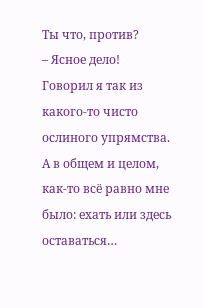Ты что, против?
– Ясное дело!
Говорил я так из какого-то чисто ослиного упрямства. А в общем и целом, как-то всё равно мне было: ехать или здесь оставаться…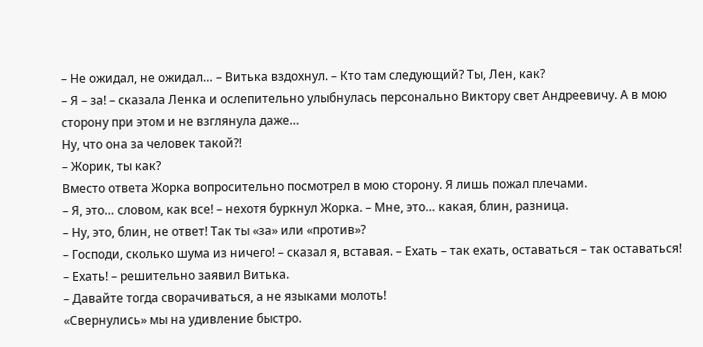– Не ожидал, не ожидал… – Витька вздохнул. – Кто там следующий? Ты, Лен, как?
– Я – за! – сказала Ленка и ослепительно улыбнулась персонально Виктору свет Андреевичу. А в мою сторону при этом и не взглянула даже…
Ну, что она за человек такой?!
– Жорик, ты как?
Вместо ответа Жорка вопросительно посмотрел в мою сторону. Я лишь пожал плечами.
– Я, это… словом, как все! – нехотя буркнул Жорка. – Мне, это… какая, блин, разница.
– Ну, это, блин, не ответ! Так ты «за» или «против»?
– Господи, сколько шума из ничего! – сказал я, вставая. – Ехать – так ехать, оставаться – так оставаться!
– Ехать! – решительно заявил Витька.
– Давайте тогда сворачиваться, а не языками молоть!
«Свернулись» мы на удивление быстро.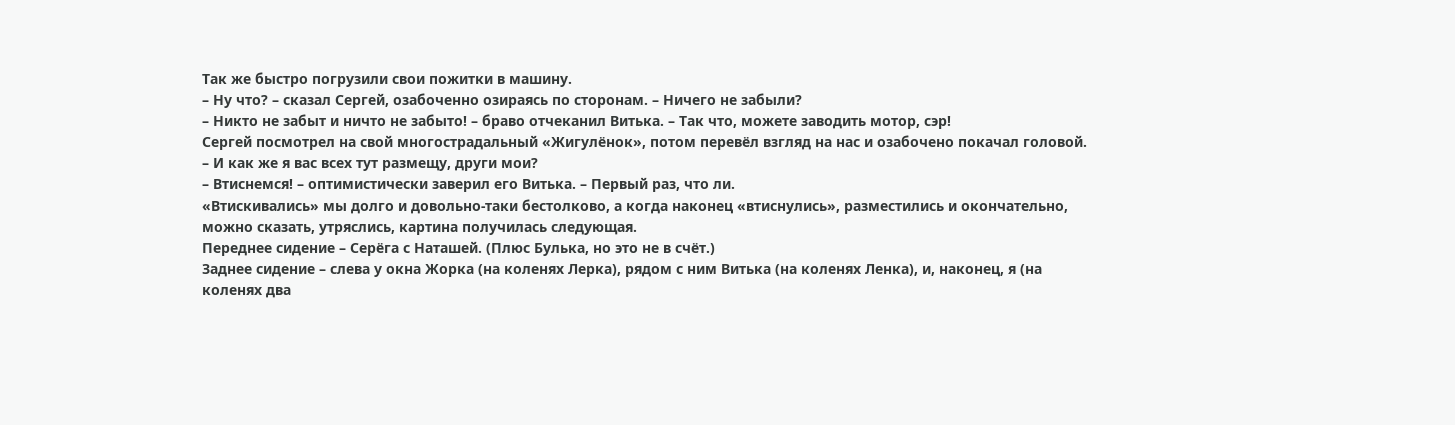Так же быстро погрузили свои пожитки в машину.
– Ну что? – сказал Сергей, озабоченно озираясь по сторонам. – Ничего не забыли?
– Никто не забыт и ничто не забыто! – браво отчеканил Витька. – Так что, можете заводить мотор, сэр!
Сергей посмотрел на свой многострадальный «Жигулёнок», потом перевёл взгляд на нас и озабочено покачал головой.
– И как же я вас всех тут размещу, други мои?
– Втиснемся! – оптимистически заверил его Витька. – Первый раз, что ли.
«Втискивались» мы долго и довольно-таки бестолково, а когда наконец «втиснулись», разместились и окончательно, можно сказать, утряслись, картина получилась следующая.
Переднее сидение – Серёга с Наташей. (Плюс Булька, но это не в счёт.)
Заднее сидение – слева у окна Жорка (на коленях Лерка), рядом с ним Витька (на коленях Ленка), и, наконец, я (на коленях два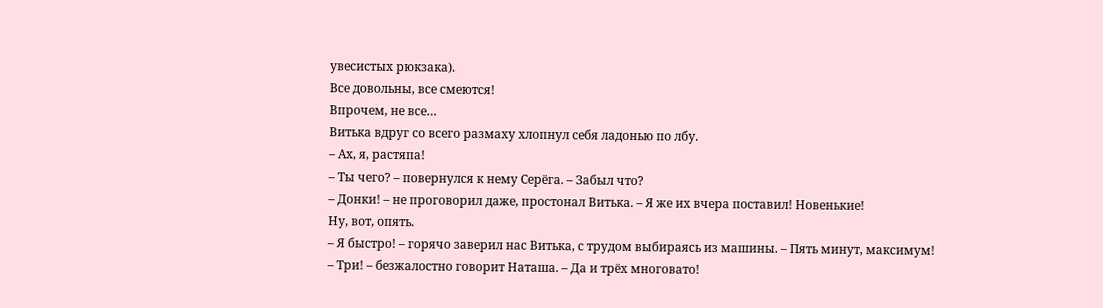увесистых рюкзака).
Все довольны, все смеются!
Впрочем, не все…
Витька вдруг со всего размаху хлопнул себя ладонью по лбу.
– Ах, я, растяпа!
– Ты чего? – повернулся к нему Серёга. – Забыл что?
– Донки! – не проговорил даже, простонал Витька. – Я же их вчера поставил! Новенькие!
Ну, вот, опять.
– Я быстро! – горячо заверил нас Витька, с трудом выбираясь из машины. – Пять минут, максимум!
– Три! – безжалостно говорит Наташа. – Да и трёх многовато!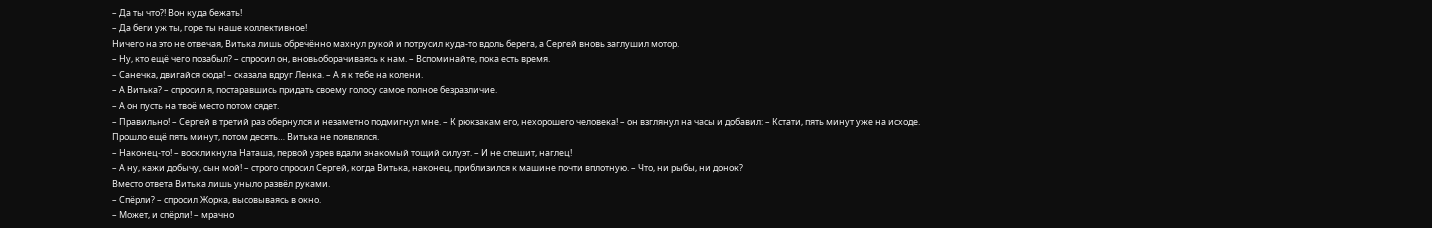– Да ты что?! Вон куда бежать!
– Да беги уж ты, горе ты наше коллективное!
Ничего на это не отвечая, Витька лишь обречённо махнул рукой и потрусил куда-то вдоль берега, а Сергей вновь заглушил мотор.
– Ну, кто ещё чего позабыл? – спросил он, вновьоборачиваясь к нам. – Вспоминайте, пока есть время.
– Санечка, двигайся сюда! – сказала вдруг Ленка. – А я к тебе на колени.
– А Витька? – спросил я, постаравшись придать своему голосу самое полное безразличие.
– А он пусть на твоё место потом сядет.
– Правильно! – Сергей в третий раз обернулся и незаметно подмигнул мне. – К рюкзакам его, нехорошего человека! – он взглянул на часы и добавил: – Кстати, пять минут уже на исходе.
Прошло ещё пять минут, потом десять… Витька не появлялся.
– Наконец-то! – воскликнула Наташа, первой узрев вдали знакомый тощий силуэт. – И не спешит, наглец!
– А ну, кажи добычу, сын мой! – строго спросил Сергей, когда Витька, наконец, приблизился к машине почти вплотную. – Что, ни рыбы, ни донок?
Вместо ответа Витька лишь уныло развёл руками.
– Спёрли? – спросил Жорка, высовываясь в окно.
– Может, и спёрли! – мрачно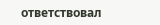ответствовал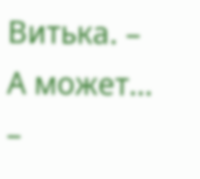Витька. – А может…
–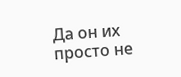Да он их просто не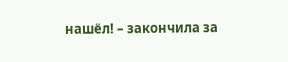нашёл! – закончила за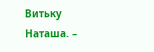Витьку Наташа. –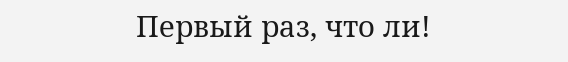Первый раз, что ли!